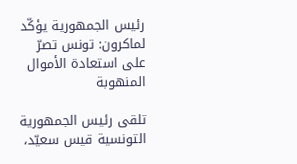رئيس الجمهورية يؤكّد لماكرون: تونس تصرّ على استعادة الأموال المنهوبة

تلقى رئيس الجمهورية التونسية قيس سعيّد،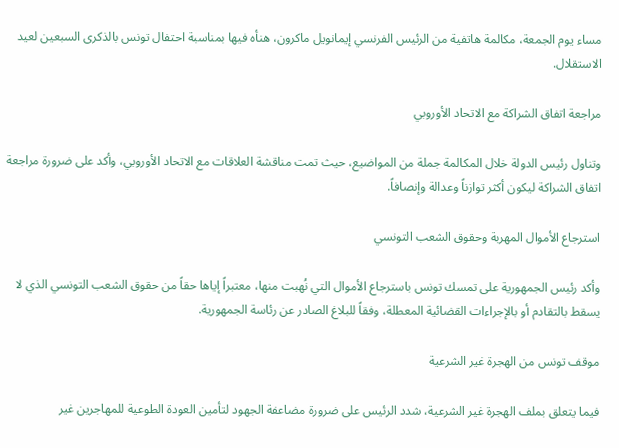مساء يوم الجمعة، مكالمة هاتفية من الرئيس الفرنسي إيمانويل ماكرون، هنأه فيها بمناسبة احتفال تونس بالذكرى السبعين لعيد الاستقلال.

مراجعة اتفاق الشراكة مع الاتحاد الأوروبي

وتناول رئيس الدولة خلال المكالمة جملة من المواضيع، حيث تمت مناقشة العلاقات مع الاتحاد الأوروبي، وأكد على ضرورة مراجعة اتفاق الشراكة ليكون أكثر توازناً وعدالة وإنصافاً.

استرجاع الأموال المهربة وحقوق الشعب التونسي

وأكد رئيس الجمهورية على تمسك تونس باسترجاع الأموال التي نُهبت منها، معتبراً إياها حقاً من حقوق الشعب التونسي الذي لا يسقط بالتقادم أو بالإجراءات القضائية المعطلة، وفقاً للبلاغ الصادر عن رئاسة الجمهورية.

موقف تونس من الهجرة غير الشرعية

فيما يتعلق بملف الهجرة غير الشرعية، شدد الرئيس على ضرورة مضاعفة الجهود لتأمين العودة الطوعية للمهاجرين غير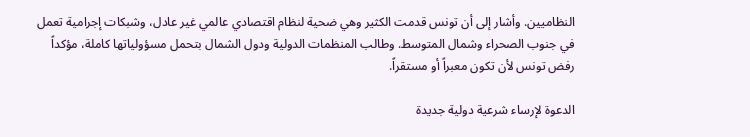النظاميين. وأشار إلى أن تونس قدمت الكثير وهي ضحية لنظام اقتصادي عالمي غير عادل، وشبكات إجرامية تعمل في جنوب الصحراء وشمال المتوسط. وطالب المنظمات الدولية ودول الشمال بتحمل مسؤولياتها كاملة، مؤكداً رفض تونس لأن تكون معبراً أو مستقراً.

الدعوة لإرساء شرعية دولية جديدة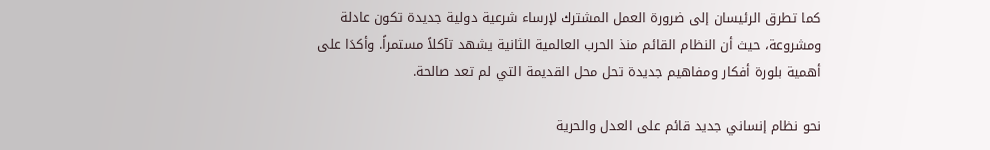كما تطرق الرئيسان إلى ضرورة العمل المشترك لإرساء شرعية دولية جديدة تكون عادلة ومشروعة، حيث أن النظام القائم منذ الحرب العالمية الثانية يشهد تآكلاً مستمراً. وأكدَا على أهمية بلورة أفكار ومفاهيم جديدة تحل محل القديمة التي لم تعد صالحة.

نحو نظام إنساني جديد قائم على العدل والحرية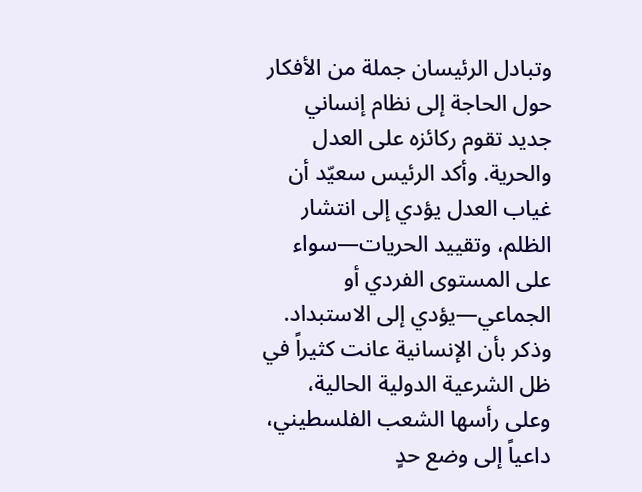وتبادل الرئيسان جملة من الأفكار حول الحاجة إلى نظام إنساني جديد تقوم ركائزه على العدل والحرية. وأكد الرئيس سعيّد أن غياب العدل يؤدي إلى انتشار الظلم، وتقييد الحريات—سواء على المستوى الفردي أو الجماعي—يؤدي إلى الاستبداد. وذكر بأن الإنسانية عانت كثيراً في ظل الشرعية الدولية الحالية، وعلى رأسها الشعب الفلسطيني، داعياً إلى وضع حدٍ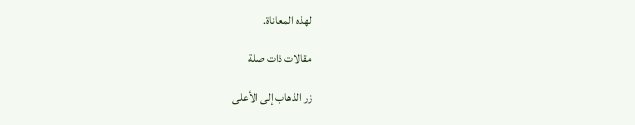لهذه المعاناة.

مقالات ذات صلة

زر الذهاب إلى الأعلى